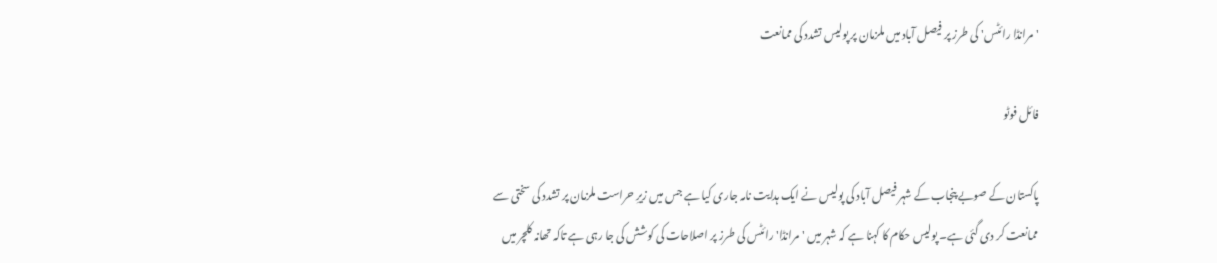'مرانڈا رائٹس' کی طرز پر فیصل آباد میں ملزمان پر پولیس تشدد کی ممانعت

فائل فوٹو

پاکستان کے صوبے پنجاب کے شہر فیصل آباد کی پولیس نے ایک ہدایت نامہ جاری کیا ہے جس میں زیرِ حراست ملزمان پر تشدد کی سختی سے ممانعت کر دی گئی ہے۔ پولیس حکام کا کہنا ہے کہ شہر میں 'مرانڈا' رائٹس کی طرز پر اصلاحات کی کوشش کی جا رہی ہے تاکہ تھانہ کلچر میں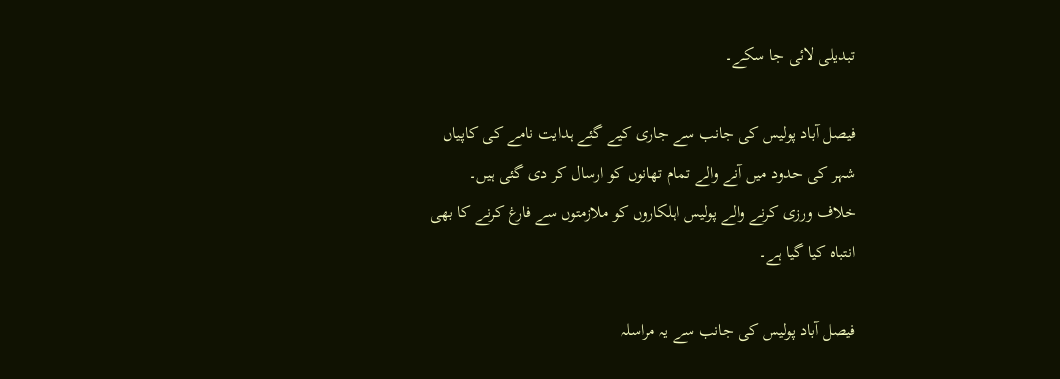تبدیلی لائی جا سکے۔

فیصل آباد پولیس کی جانب سے جاری کیے گئے ہدایت نامے کی کاپیاں شہر کی حدود میں آنے والے تمام تھانوں کو ارسال کر دی گئی ہیں۔ خلاف ورزی کرنے والے پولیس اہلکاروں کو ملازمتوں سے فارغ کرنے کا بھی انتباہ کیا گیا ہے۔

فیصل آباد پولیس کی جانب سے یہ مراسلہ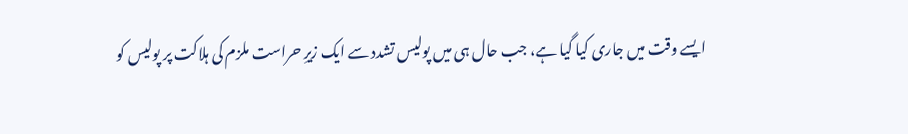ایسے وقت میں جاری کیا گیا ہے، جب حال ہی میں پولیس تشدد سے ایک زیرِ حراست ملزم کی ہلاکت پر پولیس کو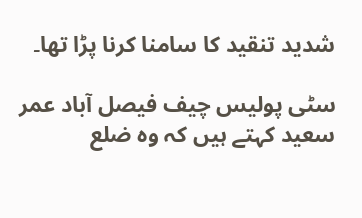شدید تنقید کا سامنا کرنا پڑا تھا۔

سٹی پولیس چیف فیصل آباد عمر سعید کہتے ہیں کہ وہ ضلع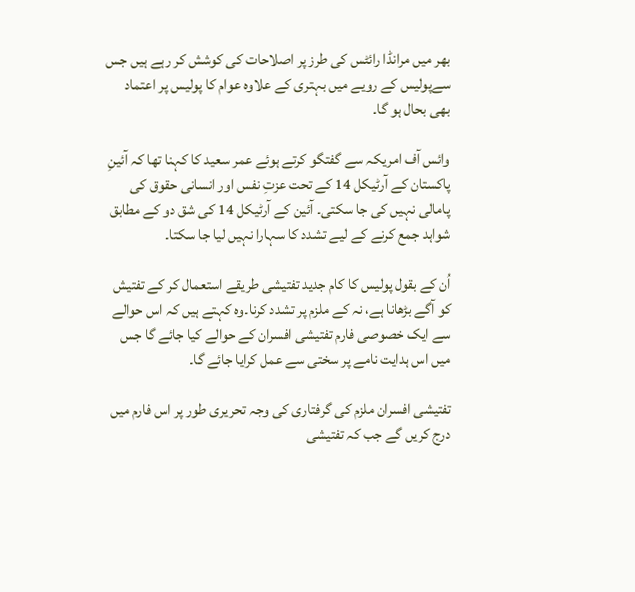بھر میں مرانڈا رائٹس کی طرز پر اصلاحات کی کوشش کر رہے ہیں جس سےپولیس کے رویے میں بہتری کے علاوہ عوام کا پولیس پر اعتماد بھی بحال ہو گا۔

وائس آف امریکہ سے گفتگو کرتے ہوئے عمر سعید کا کہنا تھا کہ آئینِ پاکستان کے آرٹیکل 14 کے تحت عزتِ نفس اور انسانی حقوق کی پامالی نہیں کی جا سکتی۔ آئین کے آرٹیکل 14 کی شق دو کے مطابق شواہد جمع کرنے کے لیے تشدد کا سہارا نہیں لیا جا سکتا۔

اُن کے بقول پولیس کا کام جدید تفتیشی طریقے استعمال کر کے تفتیش کو آگے بڑھانا ہے، نہ کے ملزم پر تشدد کرنا۔وہ کہتے ہیں کہ اس حوالے سے ایک خصوصی فارم تفتیشی افسران کے حوالے کیا جائے گا جس میں اس ہدایت نامے پر سختی سے عمل کرایا جائے گا۔

تفتیشی افسران ملزم کی گرفتاری کی وجہ تحریری طور پر اس فارم میں درج کریں گے جب کہ تفتیشی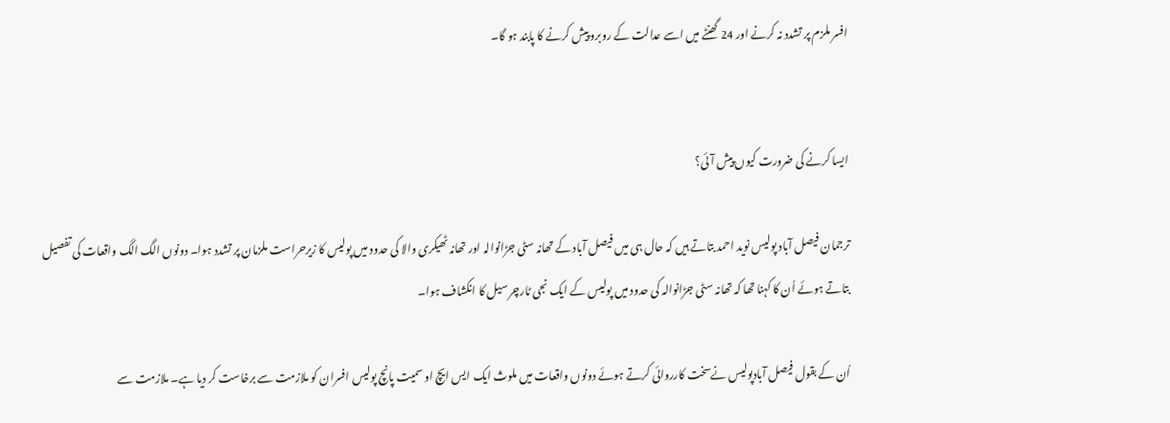افسر ملزم پر تشدد نہ کرنے اور 24 گھنٹے میں اسے عدالت کے روبرو پیش کرنے کا پابند ہو گا۔


ایسا کرنے کی ضرورت کیوں پیش آئی؟

ترجمان فیصل آباد پولیس نوید احمد بتاتے ہیں کہ حال ہی میں فیصل آباد کے تھانہ سٹی جڑانوالہ اور تھانہ ٹھیکری والا کی حدود میں پولیس کا زیرحراست ملزمان پر تشدد ہوا۔ دونوں الگ الگ واقعات کی تفصیل بتاتے ہوئے اُن کا کہنا تھا کہ تھانہ سٹی جڑانوالہ کی حدود میں پولیس کے ایک نجی ٹارچر سیل کا انکشاف ہوا۔

اُن کے بقول فیصل آبادپولیس نےسخت کارروائی کرتے ہوئے دونوں واقعات میں ملوث ایک ایس ایچ او سمیت پانچ پولیس افسران کو ملازمت سے برخاست کر دیا ہے۔ ملازمت سے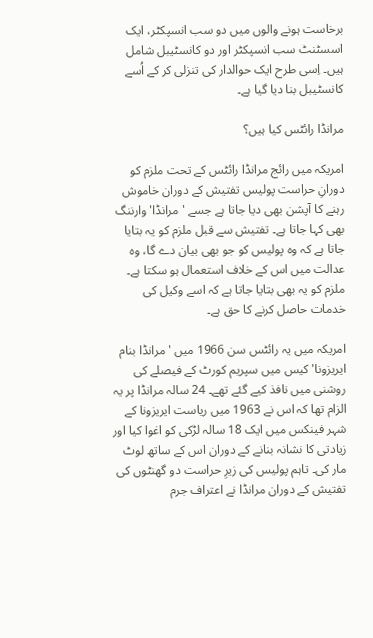برخاست ہونے والوں میں دو سب انسپکٹر، ایک اسسٹنٹ سب انسپکٹر اور دو کانسٹیبل شامل ہیں۔ اِسی طرح ایک حوالدار کی تنزلی کر کے اُسے کانسٹیبل بنا دیا گیا ہے۔

مرانڈا رائٹس کیا ہیں؟

امریکہ میں رائج مرانڈا رائٹس کے تحت ملزم کو دورانِ حراست پولیس تفتیش کے دوران خاموش رہنے کا آپشن بھی دیا جاتا ہے جسے 'مرانڈا' وارننگ بھی کہا جاتا ہے۔ تفتیش سے قبل ملزم کو یہ بتایا جاتا ہے کہ وہ پولیس کو جو بھی بیان دے گا، وہ عدالت میں اس کے خلاف استعمال ہو سکتا ہے۔ ملزم کو یہ بھی بتایا جاتا ہے کہ اسے وکیل کی خدمات حاصل کرنے کا حق ہے۔

امریکہ میں یہ رائٹس سن 1966 میں 'مرانڈا بنام ایریزونا' کیس میں سپریم کورٹ کے فیصلے کی روشنی میں نافذ کیے گئے تھے۔ 24 سالہ مرانڈا پر یہ الزام تھا کہ اس نے 1963 میں ریاست ایریزونا کے شہر فینکس میں ایک 18 سالہ لڑکی کو اغوا کیا اور زیادتی کا نشانہ بنانے کے دوران اس کے ساتھ لوٹ مار کی۔ تاہم پولیس کی زیرِ حراست دو گھنٹوں کی تفتیش کے دوران مرانڈا نے اعتراف جرم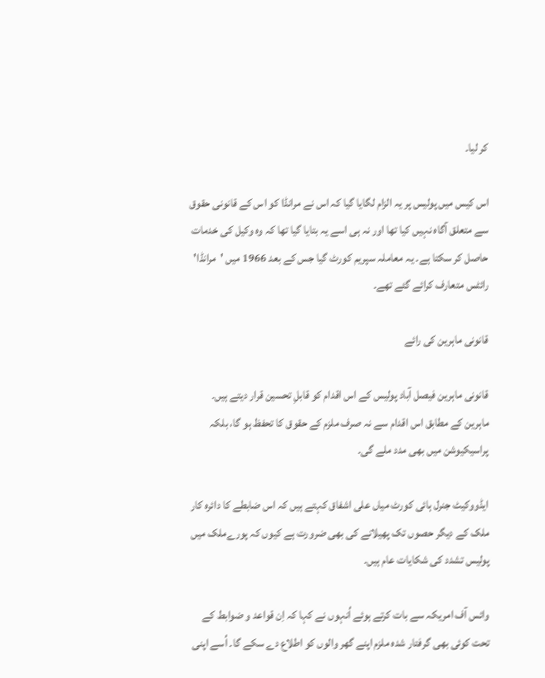کر لیا۔

اس کیس میں پولیس پر یہ الزام لگایا گیا کہ اس نے مرانڈا کو اس کے قانونی حقوق سے متعلق آگاہ نہیں کیا تھا اور نہ ہی اسے یہ بتایا گیا تھا کہ وہ وکیل کی خدمات حاصل کر سکتا ہے۔ یہ معاملہ سپریم کورٹ گیا جس کے بعد 1966 میں 'مرانڈا' رائٹس متعارف کرائے گئے تھے۔

قانونی ماہرین کی رائے

قانونی ماہرین فیصل آباد پولیس کے اس اقدام کو قابلِ تحسین قرار دیتے ہیں۔ ماہرین کے مطابق اس اقدام سے نہ صرف ملزم کے حقوق کا تحفظ ہو گا، بلکہ پراسیکیوشن میں بھی مدد ملے گی۔

ایڈووکیٹ جنرل ہائی کورٹ میاں علی اشفاق کہتے ہیں کہ اس ضابطے کا دائرہ کار ملک کے دیگر حصوں تک پھیلانے کی بھی ضرورت ہے کیوں کہ پورےملک میں پولیس تشدد کی شکایات عام ہیں۔

وائس آف امریکہ سے بات کرتے ہوئے اُنہوں نے کہا کہ اِن قواعد و ضوابط کے تحت کوئی بھی گرفتار شدہ ملزم اپنے گھر والوں کو اطلاع دے سکے گا۔ اُسے اپنی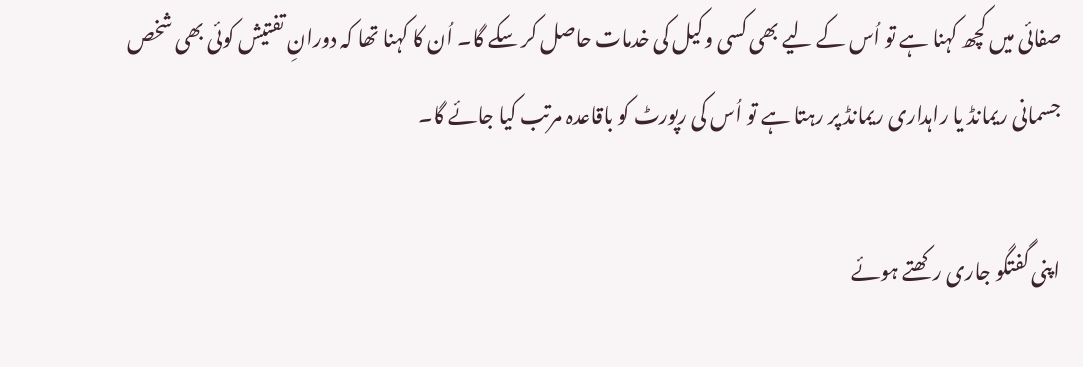صفائی میں کچھ کہنا ہے تو اُس کے لیے بھی کسی وکیل کی خدمات حاصل کر سکے گا۔ اُن کا کہنا تھا کہ دورانِ تفتیش کوئی بھی شخص جسمانی ریمانڈ یا راہداری ریمانڈ پر رہتا ہے تو اُس کی رپورٹ کو باقاعدہ مرتب کیا جائے گا۔

اپنی گفتگو جاری رکھتے ہوئے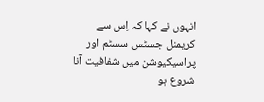انہوں نے کہا کہ اِس سے کریمنل جسٹس سسٹم اور پراسیکیوشن میں شفافیت آنا شروع ہو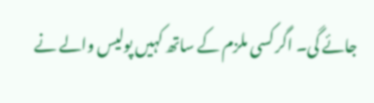جائے گی۔ اگر کسی ملزم کے ساتھ کہیں پولیس والے نے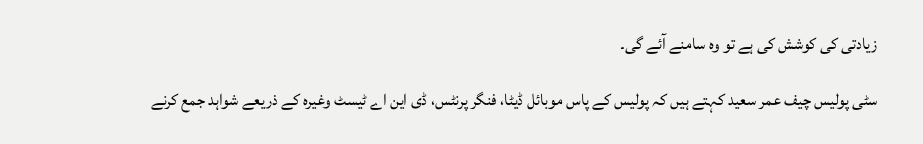زیادتی کی کوشش کی ہے تو وہ سامنے آئے گی۔

سٹی پولیس چیف عمر سعید کہتے ہیں کہ پولیس کے پاس موبائل ڈیٹا، فنگر پرنٹس، ڈی این اے ٹیسٹ وغیرہ کے ذریعے شواہد جمع کرنے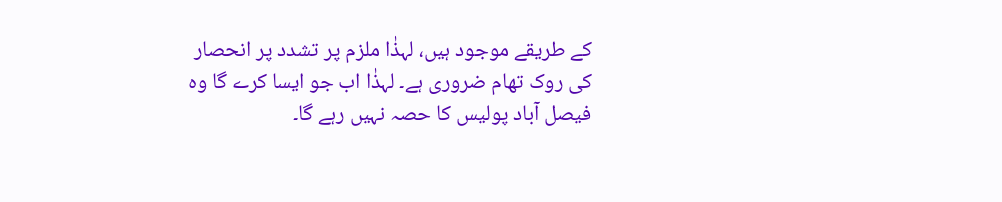کے طریقے موجود ہیں، لہذٰا ملزم پر تشدد پر انحصار کی روک تھام ضروری ہے۔ لہذٰا اب جو ایسا کرے گا وہ فیصل آباد پولیس کا حصہ نہیں رہے گا۔